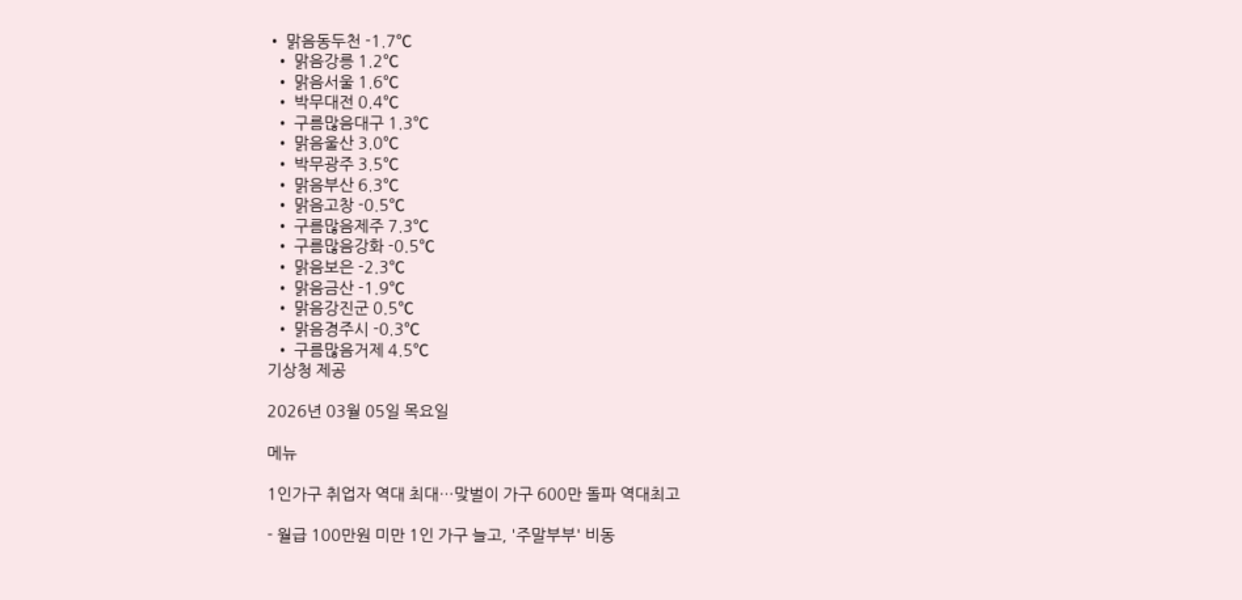• 맑음동두천 -1.7℃
  • 맑음강릉 1.2℃
  • 맑음서울 1.6℃
  • 박무대전 0.4℃
  • 구름많음대구 1.3℃
  • 맑음울산 3.0℃
  • 박무광주 3.5℃
  • 맑음부산 6.3℃
  • 맑음고창 -0.5℃
  • 구름많음제주 7.3℃
  • 구름많음강화 -0.5℃
  • 맑음보은 -2.3℃
  • 맑음금산 -1.9℃
  • 맑음강진군 0.5℃
  • 맑음경주시 -0.3℃
  • 구름많음거제 4.5℃
기상청 제공

2026년 03월 05일 목요일

메뉴

1인가구 취업자 역대 최대…맞벌이 가구 600만 돌파 역대최고

- 월급 100만원 미만 1인 가구 늘고, '주말부부' 비동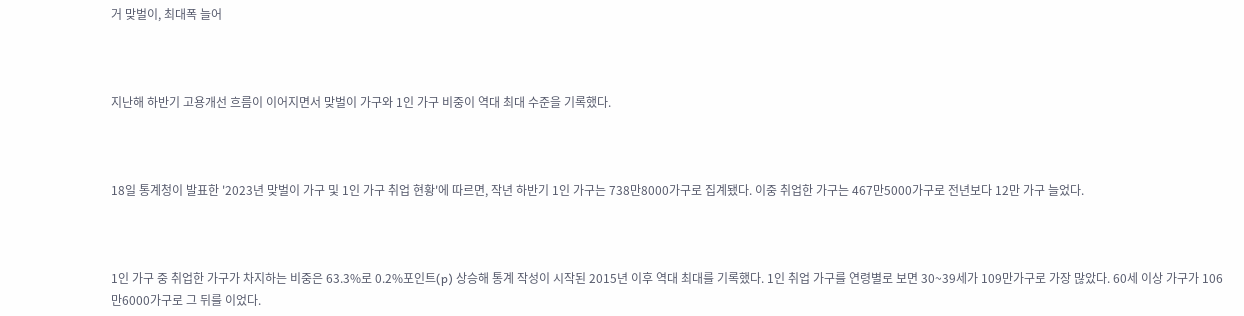거 맞벌이, 최대폭 늘어



지난해 하반기 고용개선 흐름이 이어지면서 맞벌이 가구와 1인 가구 비중이 역대 최대 수준을 기록했다.



18일 통계청이 발표한 '2023년 맞벌이 가구 및 1인 가구 취업 현황'에 따르면, 작년 하반기 1인 가구는 738만8000가구로 집계됐다. 이중 취업한 가구는 467만5000가구로 전년보다 12만 가구 늘었다.



1인 가구 중 취업한 가구가 차지하는 비중은 63.3%로 0.2%포인트(p) 상승해 통계 작성이 시작된 2015년 이후 역대 최대를 기록했다. 1인 취업 가구를 연령별로 보면 30~39세가 109만가구로 가장 많았다. 60세 이상 가구가 106만6000가구로 그 뒤를 이었다.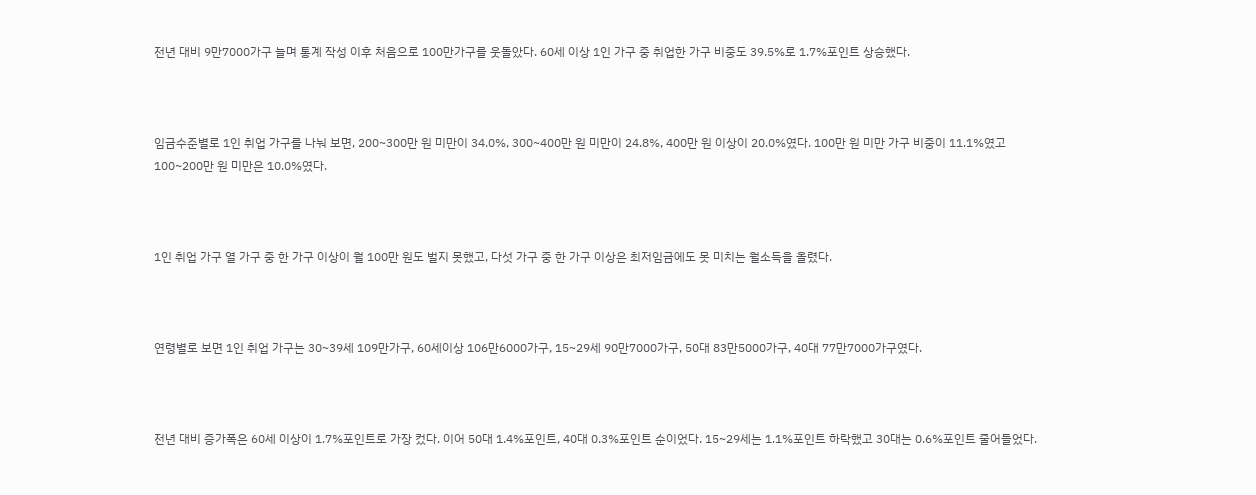전년 대비 9만7000가구 늘며 통계 작성 이후 처음으로 100만가구를 웃돌았다. 60세 이상 1인 가구 중 취업한 가구 비중도 39.5%로 1.7%포인트 상승했다.



임금수준별로 1인 취업 가구를 나눠 보면, 200~300만 원 미만이 34.0%, 300~400만 원 미만이 24.8%, 400만 원 이상이 20.0%였다. 100만 원 미만 가구 비중이 11.1%였고 100~200만 원 미만은 10.0%였다.



1인 취업 가구 열 가구 중 한 가구 이상이 월 100만 원도 벌지 못했고, 다섯 가구 중 한 가구 이상은 최저임금에도 못 미치는 월소득을 올렸다.



연령별로 보면 1인 취업 가구는 30~39세 109만가구, 60세이상 106만6000가구, 15~29세 90만7000가구, 50대 83만5000가구, 40대 77만7000가구였다.



전년 대비 증가폭은 60세 이상이 1.7%포인트로 가장 컸다. 이어 50대 1.4%포인트, 40대 0.3%포인트 순이었다. 15~29세는 1.1%포인트 하락했고 30대는 0.6%포인트 줄어들었다.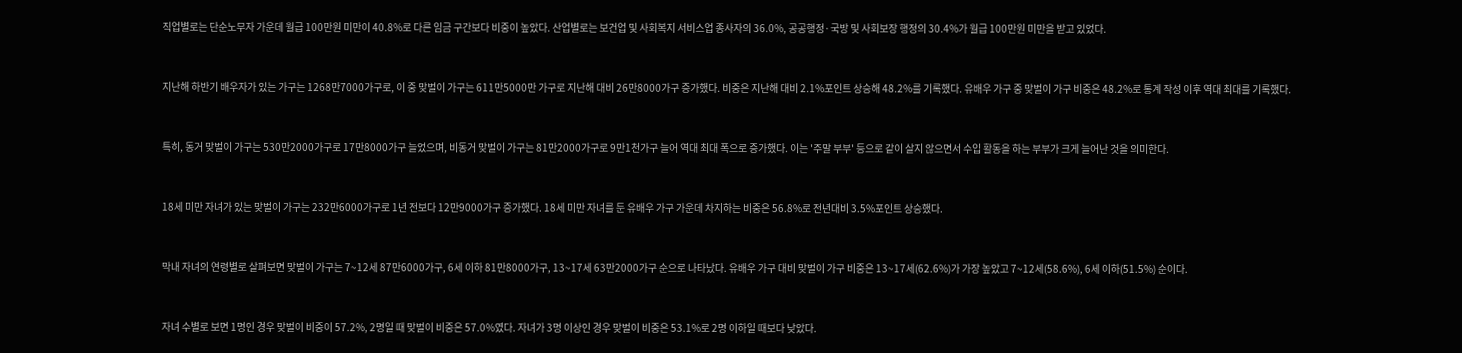직업별로는 단순노무자 가운데 월급 100만원 미만이 40.8%로 다른 임금 구간보다 비중이 높았다. 산업별로는 보건업 및 사회복지 서비스업 종사자의 36.0%, 공공행정·국방 및 사회보장 행정의 30.4%가 월급 100만원 미만을 받고 있었다.



지난해 하반기 배우자가 있는 가구는 1268만7000가구로, 이 중 맞벌이 가구는 611만5000만 가구로 지난해 대비 26만8000가구 증가했다. 비중은 지난해 대비 2.1%포인트 상승해 48.2%를 기록했다. 유배우 가구 중 맞벌이 가구 비중은 48.2%로 통계 작성 이후 역대 최대를 기록했다.



특히, 동거 맞벌이 가구는 530만2000가구로 17만8000가구 늘었으며, 비동거 맞벌이 가구는 81만2000가구로 9만1천가구 늘어 역대 최대 폭으로 증가했다. 이는 '주말 부부' 등으로 같이 살지 않으면서 수입 활동을 하는 부부가 크게 늘어난 것을 의미한다.



18세 미만 자녀가 있는 맞벌이 가구는 232만6000가구로 1년 전보다 12만9000가구 증가했다. 18세 미만 자녀를 둔 유배우 가구 가운데 차지하는 비중은 56.8%로 전년대비 3.5%포인트 상승했다.



막내 자녀의 연령별로 살펴보면 맞벌이 가구는 7~12세 87만6000가구, 6세 이하 81만8000가구, 13~17세 63만2000가구 순으로 나타났다. 유배우 가구 대비 맞벌이 가구 비중은 13~17세(62.6%)가 가장 높았고 7~12세(58.6%), 6세 이하(51.5%) 순이다.



자녀 수별로 보면 1명인 경우 맞벌이 비중이 57.2%, 2명일 때 맞벌이 비중은 57.0%였다. 자녀가 3명 이상인 경우 맞벌이 비중은 53.1%로 2명 이하일 때보다 낮았다.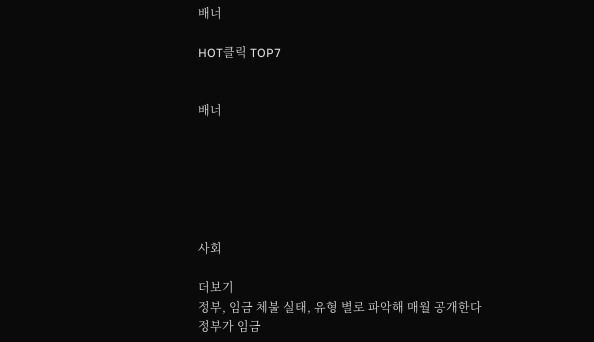배너

HOT클릭 TOP7


배너






사회

더보기
정부, 임금 체불 실태, 유형 별로 파악해 매월 공개한다
정부가 임금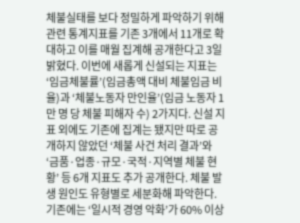체불실태를 보다 정밀하게 파악하기 위해 관련 통계지표를 기존 3개에서 11개로 확대하고 이를 매월 집계해 공개한다고 3일 밝혔다. 이번에 새롭게 신설되는 지표는 ‘임금체불률’(임금총액 대비 체불임금 비율)과 ‘체불노동자 만인율’(임금 노동자 1만 명 당 체불 피해자 수) 2가지다. 신설 지표 외에도 기존에 집계는 됐지만 따로 공개하지 않았던 ‘체불 사건 처리 결과’와 ‘금품·업종·규모·국적·지역별 체불 현황’ 등 6개 지표도 추가 공개한다. 체불 발생 원인도 유형별로 세분화해 파악한다. 기존에는 ‘일시적 경영 악화’가 60% 이상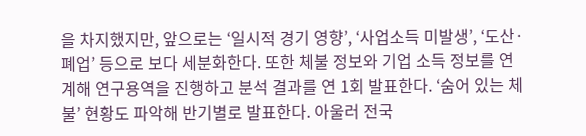을 차지했지만, 앞으로는 ‘일시적 경기 영향’, ‘사업소득 미발생’, ‘도산·폐업’ 등으로 보다 세분화한다. 또한 체불 정보와 기업 소득 정보를 연계해 연구용역을 진행하고 분석 결과를 연 1회 발표한다. ‘숨어 있는 체불’ 현황도 파악해 반기별로 발표한다. 아울러 전국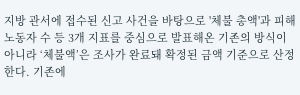지방 관서에 접수된 신고 사건을 바탕으로 '체불 총액'과 피해 노동자 수 등 3개 지표를 중심으로 발표해온 기존의 방식이 아니라 ‘체불액’은 조사가 완료돼 확정된 금액 기준으로 산정한다. 기존에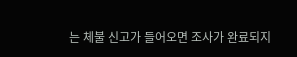는 체불 신고가 들어오면 조사가 완료되지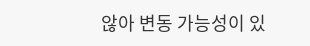않아 변동 가능성이 있